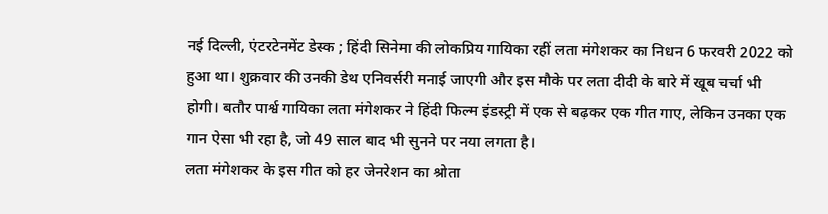नई दिल्ली, एंटरटेनमेंट डेस्क ; हिंदी सिनेमा की लोकप्रिय गायिका रहीं लता मंगेशकर का निधन 6 फरवरी 2022 को हुआ था। शुक्रवार की उनकी डेथ एनिवर्सरी मनाई जाएगी और इस मौके पर लता दीदी के बारे में खूब चर्चा भी होगी। बतौर पार्श्व गायिका लता मंगेशकर ने हिंदी फिल्म इंडस्ट्री में एक से बढ़कर एक गीत गाए, लेकिन उनका एक गान ऐसा भी रहा है, जो 49 साल बाद भी सुनने पर नया लगता है।
लता मंगेशकर के इस गीत को हर जेनरेशन का श्रोता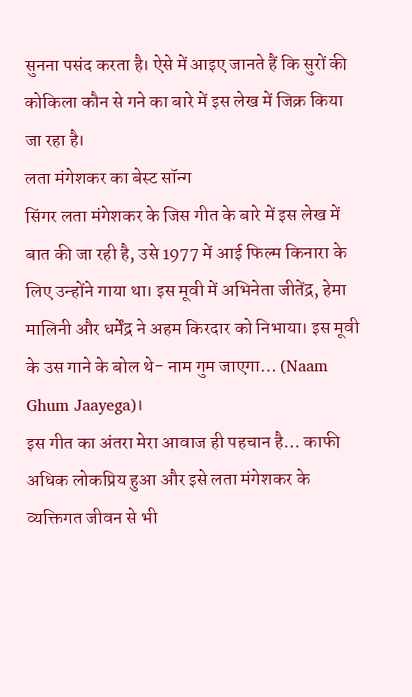सुनना पसंद करता है। ऐसे में आइए जानते हैं कि सुरों की कोकिला कौन से गने का बारे में इस लेख में जिक्र किया जा रहा है।
लता मंगेशकर का बेस्ट सॉन्ग
सिंगर लता मंगेशकर के जिस गीत के बारे में इस लेख में बात की जा रही है, उसे 1977 में आई फिल्म किनारा के लिए उन्होंने गाया था। इस मूवी में अभिनेता जीतेंद्र, हेमा मालिनी और धर्मेंद्र ने अहम किरदार को निभाया। इस मूवी के उस गाने के बोल थे- नाम गुम जाएगा… (Naam Ghum Jaayega)।
इस गीत का अंतरा मेरा आवाज ही पहचान है… काफी अधिक लोकप्रिय हुआ और इसे लता मंगेशकर के व्यक्तिगत जीवन से भी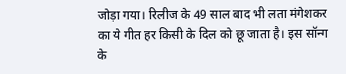जोड़ा गया। रिलीज के 49 साल बाद भी लता मंगेशकर का ये गीत हर किसी के दिल को छू जाता है। इस सॉन्ग के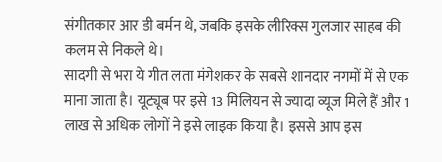संगीतकार आर डी बर्मन थे, जबकि इसके लीरिक्स गुलजार साहब की कलम से निकले थे।
सादगी से भरा ये गीत लता मंगेशकर के सबसे शानदार नगमों में से एक माना जाता है। यूट्यूब पर इसे 13 मिलियन से ज्यादा व्यूज मिले हैं और 1 लाख से अधिक लोगों ने इसे लाइक किया है। इससे आप इस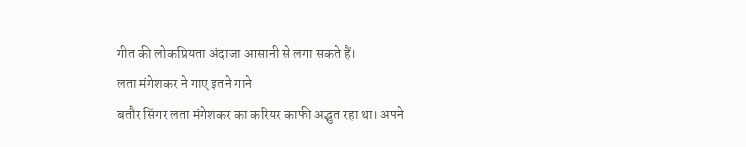गीत की लोकप्रियता अंदाजा आसानी से लगा सकते हैं।
लता मंगेशकर ने गाए इतने गाने
बतौर सिंगर लता मंगेशकर का करियर काफी अद्भुत रहा था। अपने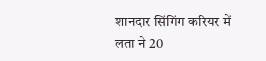शानदार सिंगिंग करियर में लता ने 20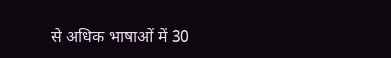से अधिक भाषाओं में 30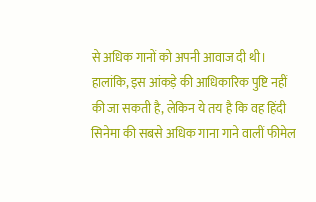से अधिक गानों को अपनी आवाज दी थी। हालांकि, इस आंकड़े की आधिकारिक पुष्टि नहीं की जा सकती है, लेकिन ये तय है कि वह हिंदी सिनेमा की सबसे अधिक गाना गाने वालीं फीमेल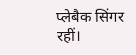प्लेबैक सिंगर रहीं।